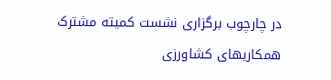در چارچوب برگزاری نشست کمیته مشترک همکاریهای کشاورزی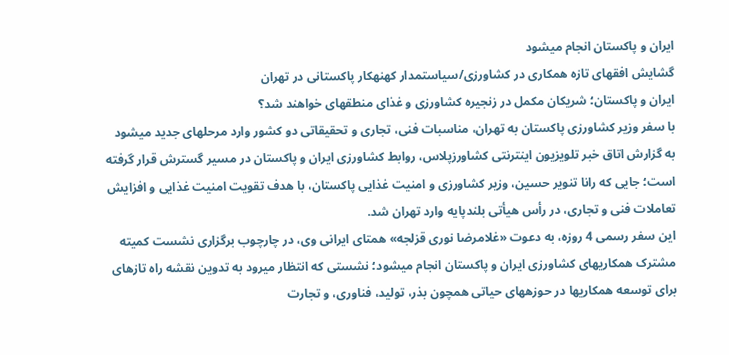ایران و پاکستان انجام میشود
گشایش افقهای تازه همکاری در کشاورزی/سیاستمدار کهنهکار پاکستانی در تهران
ایران و پاکستان؛ شریکان مکمل در زنجیره کشاورزی و غذای منطقهای خواهند شد؟
با سفر وزیر کشاورزی پاکستان به تهران، مناسبات فنی، تجاری و تحقیقاتی دو کشور وارد مرحلهای جدید میشود
به گزارش اتاق خبر تلویزیون اینترنتی کشاورزپلاس، روابط کشاورزی ایران و پاکستان در مسیر گسترش قرار گرفته است؛ جایی که رانا تنویر حسین، وزیر کشاورزی و امنیت غذایی پاکستان، با هدف تقویت امنیت غذایی و افزایش تعاملات فنی و تجاری، در رأس هیأتی بلندپایه وارد تهران شد.
این سفر رسمی 4 روزه، به دعوت «غلامرضا نوری قزلجه» همتای ایرانی وی، در چارچوب برگزاری نشست کمیته مشترک همکاریهای کشاورزی ایران و پاکستان انجام میشود؛ نشستی که انتظار میرود به تدوین نقشه راه تازهای برای توسعه همکاریها در حوزههای حیاتی همچون بذر، تولید، فناوری، و تجارت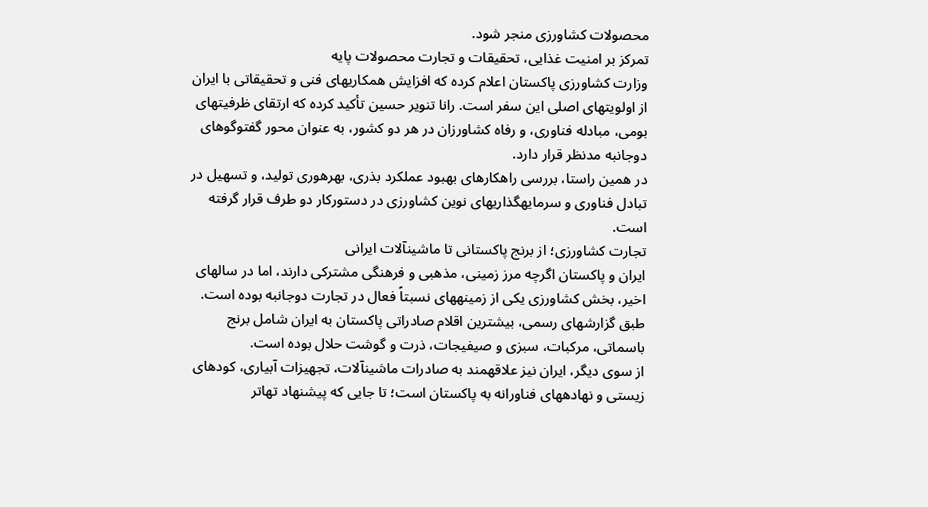محصولات کشاورزی منجر شود.
تمرکز بر امنیت غذایی، تحقیقات و تجارت محصولات پایه
وزارت کشاورزی پاکستان اعلام کرده که افزایش همکاریهای فنی و تحقیقاتی با ایران از اولویتهای اصلی این سفر است. رانا تنویر حسین تأکید کرده که ارتقای ظرفیتهای بومی، مبادله فناوری، و رفاه کشاورزان در هر دو کشور، به عنوان محور گفتوگوهای دوجانبه مدنظر قرار دارد.
در همین راستا، بررسی راهکارهای بهبود عملکرد بذری، بهرهوری تولید، و تسهیل در تبادل فناوری و سرمایهگذاریهای نوین کشاورزی در دستورکار دو طرف قرار گرفته است.
تجارت کشاورزی؛ از برنج پاکستانی تا ماشینآلات ایرانی
ایران و پاکستان اگرچه مرز زمینی، مذهبی و فرهنگی مشترکی دارند، اما در سالهای اخیر، بخش کشاورزی یکی از زمینههای نسبتاً فعال در تجارت دوجانبه بوده است. طبق گزارشهای رسمی، بیشترین اقلام صادراتی پاکستان به ایران شامل برنج باسماتی، مرکبات، سبزی و صیفیجات، ذرت و گوشت حلال بوده است.
از سوی دیگر، ایران نیز علاقهمند به صادرات ماشینآلات، تجهیزات آبیاری، کودهای زیستی و نهادههای فناورانه به پاکستان است؛ تا جایی که پیشنهاد تهاتر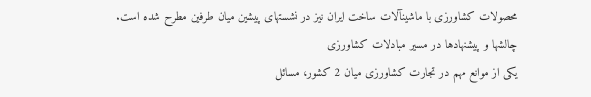محصولات کشاورزی با ماشینآلات ساخت ایران نیز در نشستهای پیشین میان طرفین مطرح شده است.
چالشها و پیشنهادها در مسیر مبادلات کشاورزی
یکی از موانع مهم در تجارت کشاورزی میان 2 کشور، مسائل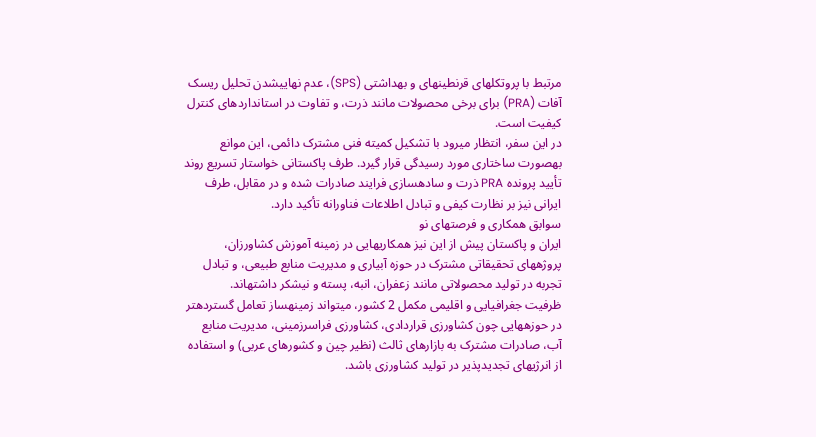مرتبط با پروتکلهای قرنطینهای و بهداشتی (SPS)، عدم نهاییشدن تحلیل ریسک آفات (PRA) برای برخی محصولات مانند ذرت، و تفاوت در استانداردهای کنترل کیفیت است.
در این سفر، انتظار میرود با تشکیل کمیته فنی مشترک دائمی، این موانع بهصورت ساختاری مورد رسیدگی قرار گیرد. طرف پاکستانی خواستار تسریع روند تأیید پرونده PRA ذرت و سادهسازی فرایند صادرات شده و در مقابل، طرف ایرانی نیز بر نظارت کیفی و تبادل اطلاعات فناورانه تأکید دارد.
سوابق همکاری و فرصتهای نو
ایران و پاکستان پیش از این نیز همکاریهایی در زمینه آموزش کشاورزان، پروژههای تحقیقاتی مشترک در حوزه آبیاری و مدیریت منابع طبیعی، و تبادل تجربه در تولید محصولاتی مانند زعفران، انبه، پسته و نیشکر داشتهاند.
ظرفیت جغرافیایی و اقلیمی مکمل 2 کشور، میتواند زمینهساز تعامل گستردهتر در حوزههایی چون کشاورزی قراردادی، کشاورزی فراسرزمینی، مدیریت منابع آب، صادرات مشترک به بازارهای ثالث (نظیر چین و کشورهای عربی) و استفاده از انرژیهای تجدیدپذیر در تولید کشاورزی باشد.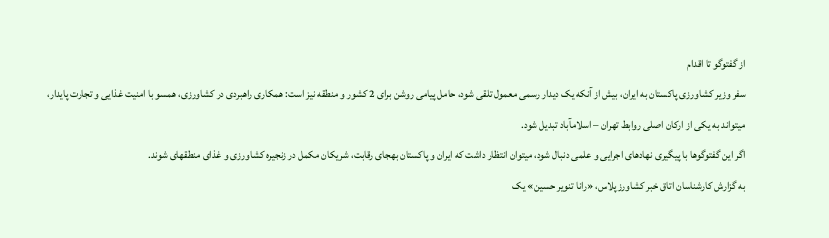از گفتوگو تا اقدام
سفر وزیر کشاورزی پاکستان به ایران، بیش از آنکه یک دیدار رسمی معمول تلقی شود، حامل پیامی روشن برای 2 کشور و منطقه نیز است: همکاری راهبردی در کشاورزی، همسو با امنیت غذایی و تجارت پایدار، میتواند به یکی از ارکان اصلی روابط تهران – اسلامآباد تبدیل شود.
اگر این گفتوگوها با پیگیری نهادهای اجرایی و علمی دنبال شود، میتوان انتظار داشت که ایران و پاکستان بهجای رقابت، شریکان مکمل در زنجیره کشاورزی و غذای منطقهای شوند.
به گزارش کارشناسان اتاق خبر کشاورزپلاس، «رانا تنویر حسین» یک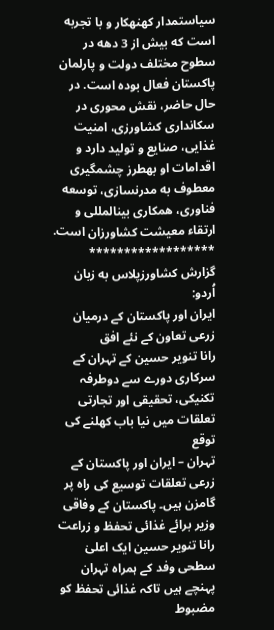سیاستمدار کهنهکار و با تجربه است که بیش از 3 دهه در سطوح مختلف دولت و پارلمان پاکستان فعال بوده است. در حال حاضر، نقش محوری در سکانداری کشاورزی، امنیت غذایی، صنایع و تولید دارد و اقدامات او بهطرز چشمگیری معطوف به مدرنسازی، توسعه فناوری، همکاری بینالمللی و ارتقاء معیشت کشاورزان است.
******************
گزارش کشاورزپلاس به زبان اُردو:
ایران اور پاکستان کے درمیان زرعی تعاون کے نئے افق
رانا تنویر حسین کے تہران کے سرکاری دورے سے دوطرفہ تکنیکی، تحقیقی اور تجارتی تعلقات میں نیا باب کھلنے کی توقع
تہران – ایران اور پاکستان کے زرعی تعلقات توسیع کی راہ پر گامزن ہیں۔ پاکستان کے وفاقی وزیر برائے غذائی تحفظ و زراعت رانا تنویر حسین ایک اعلیٰ سطحی وفد کے ہمراہ تہران پہنچے ہیں تاکہ غذائی تحفظ کو مضبوط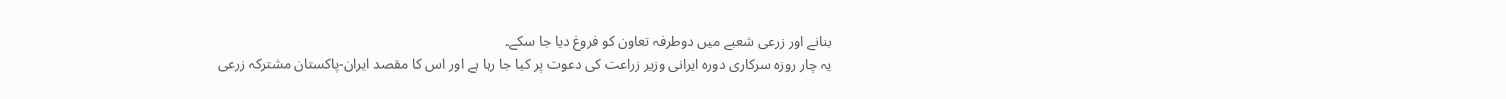بنانے اور زرعی شعبے میں دوطرفہ تعاون کو فروغ دیا جا سکے۔
یہ چار روزہ سرکاری دورہ ایرانی وزیر زراعت کی دعوت پر کیا جا رہا ہے اور اس کا مقصد ایران-پاکستان مشترکہ زرعی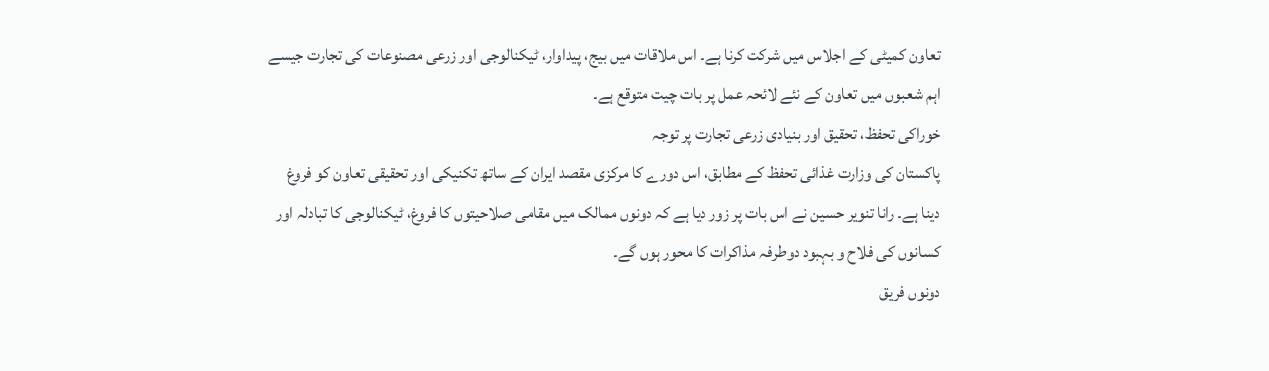تعاون کمیٹی کے اجلاس میں شرکت کرنا ہے۔ اس ملاقات میں بیج، پیداوار، ٹیکنالوجی اور زرعی مصنوعات کی تجارت جیسے اہم شعبوں میں تعاون کے نئے لائحہ عمل پر بات چیت متوقع ہے۔
خوراکی تحفظ، تحقیق اور بنیادی زرعی تجارت پر توجہ
پاکستان کی وزارت غذائی تحفظ کے مطابق، اس دورے کا مرکزی مقصد ایران کے ساتھ تکنیکی اور تحقیقی تعاون کو فروغ دینا ہے۔ رانا تنویر حسین نے اس بات پر زور دیا ہے کہ دونوں ممالک میں مقامی صلاحیتوں کا فروغ، ٹیکنالوجی کا تبادلہ اور کسانوں کی فلاح و بہبود دوطرفہ مذاکرات کا محور ہوں گے۔
دونوں فریق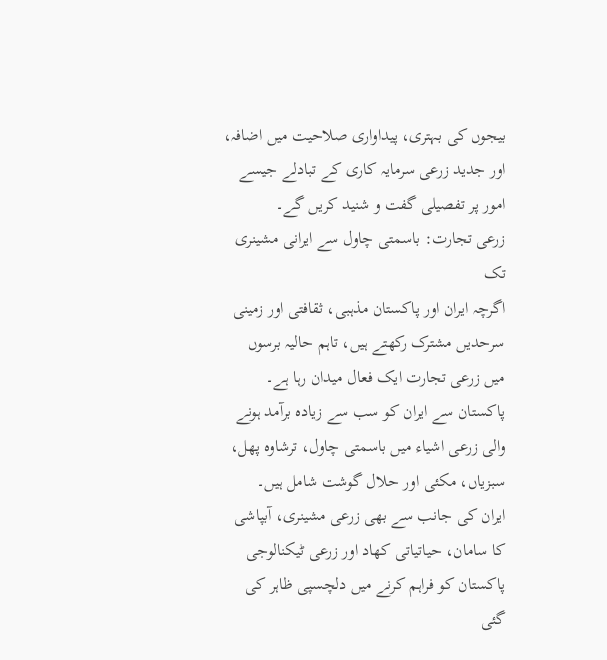بیجوں کی بہتری، پیداواری صلاحیت میں اضافہ، اور جدید زرعی سرمایہ کاری کے تبادلے جیسے امور پر تفصیلی گفت و شنید کریں گے۔
زرعی تجارت: باسمتی چاول سے ایرانی مشینری تک
اگرچہ ایران اور پاکستان مذہبی، ثقافتی اور زمینی سرحدیں مشترک رکھتے ہیں، تاہم حالیہ برسوں میں زرعی تجارت ایک فعال میدان رہا ہے۔ پاکستان سے ایران کو سب سے زیادہ برآمد ہونے والی زرعی اشیاء میں باسمتی چاول، ترشاوہ پھل، سبزیاں، مکئی اور حلال گوشت شامل ہیں۔
ایران کی جانب سے بھی زرعی مشینری، آبپاشی کا سامان، حیاتیاتی کھاد اور زرعی ٹیکنالوجی پاکستان کو فراہم کرنے میں دلچسپی ظاہر کی گئی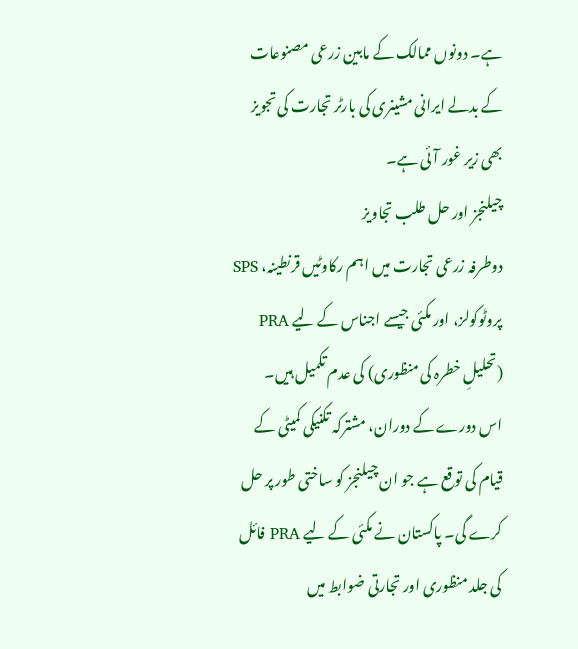ہے۔ دونوں ممالک کے مابین زرعی مصنوعات کے بدلے ایرانی مشینری کی بارٹر تجارت کی تجویز بھی زیر غور آئی ہے۔
چیلنجز اور حل طلب تجاویز
دوطرفہ زرعی تجارت میں اہم رکاوٹیں قرنطینہ، SPS پروٹوکولز، اور مکئی جیسے اجناس کے لیے PRA (تحلیلِ خطرہ کی منظوری) کی عدم تکمیل ہیں۔
اس دورے کے دوران، مشترکہ تکنیکی کمیٹی کے قیام کی توقع ہے جو ان چیلنجز کو ساختی طور پر حل کرے گی۔ پاکستان نے مکئی کے لیے PRA فائل کی جلد منظوری اور تجارتی ضوابط میں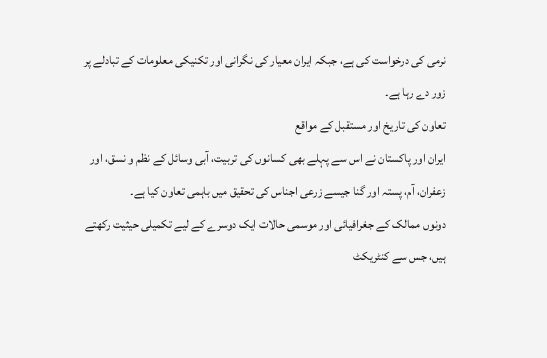نرمی کی درخواست کی ہے، جبکہ ایران معیار کی نگرانی اور تکنیکی معلومات کے تبادلے پر زور دے رہا ہے۔
تعاون کی تاریخ اور مستقبل کے مواقع
ایران اور پاکستان نے اس سے پہلے بھی کسانوں کی تربیت، آبی وسائل کے نظم و نسق، اور زعفران، آم، پستہ اور گنا جیسے زرعی اجناس کی تحقیق میں باہمی تعاون کیا ہے۔
دونوں ممالک کے جغرافیائی اور موسمی حالات ایک دوسرے کے لیے تکمیلی حیثیت رکھتے ہیں، جس سے کنٹریکٹ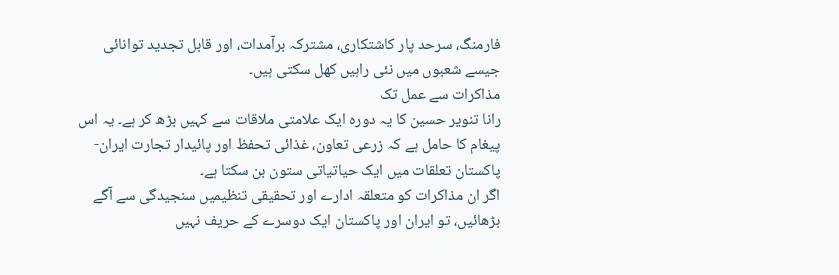فارمنگ، سرحد پار کاشتکاری، مشترکہ برآمدات، اور قابل تجدید توانائی جیسے شعبوں میں نئی راہیں کھل سکتی ہیں۔
مذاکرات سے عمل تک
رانا تنویر حسین کا یہ دورہ ایک علامتی ملاقات سے کہیں بڑھ کر ہے۔ یہ اس پیغام کا حامل ہے کہ زرعی تعاون، غذائی تحفظ اور پائیدار تجارت ایران-پاکستان تعلقات میں ایک حیاتیاتی ستون بن سکتا ہے۔
اگر ان مذاکرات کو متعلقہ ادارے اور تحقیقی تنظیمیں سنجیدگی سے آگے بڑھائیں، تو ایران اور پاکستان ایک دوسرے کے حریف نہیں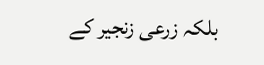بلکہ زرعی زنجیر کے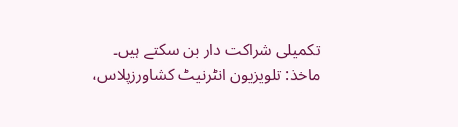تکمیلی شراکت دار بن سکتے ہیں۔
ماخذ: تلویزیون انٹرنیٹ کشاورزپلاس،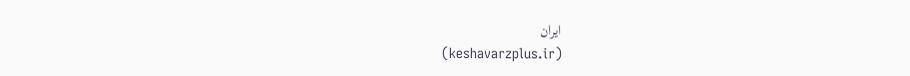ایران
(keshavarzplus.ir)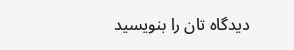دیدگاه تان را بنویسید